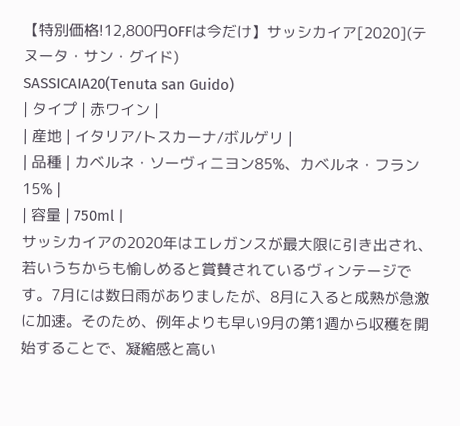【特別価格!12,800円OFFは今だけ】サッシカイア[2020](テヌータ・サン・グイド)
SASSICAIA20(Tenuta san Guido)
| タイプ | 赤ワイン |
| 産地 | イタリア/トスカーナ/ボルゲリ |
| 品種 | カベルネ・ソーヴィニヨン85%、カベルネ・フラン15% |
| 容量 | 750ml |
サッシカイアの2020年はエレガンスが最大限に引き出され、若いうちからも愉しめると賞賛されているヴィンテージです。7月には数日雨がありましたが、8月に入ると成熟が急激に加速。そのため、例年よりも早い9月の第1週から収穫を開始することで、凝縮感と高い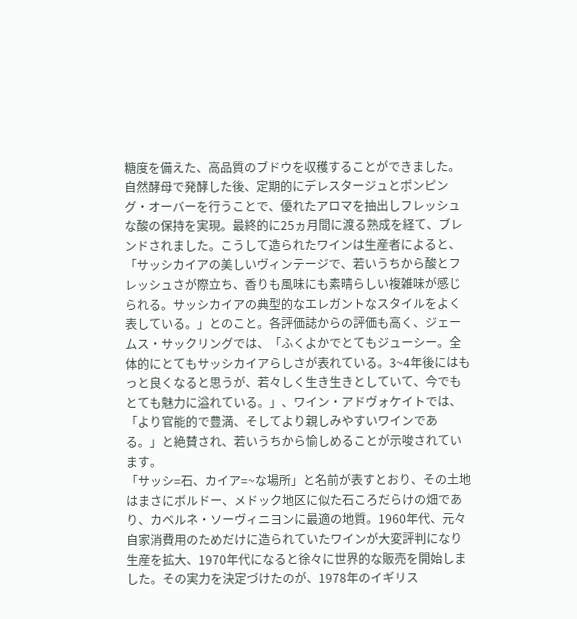糖度を備えた、高品質のブドウを収穫することができました。自然酵母で発酵した後、定期的にデレスタージュとポンピング・オーバーを行うことで、優れたアロマを抽出しフレッシュな酸の保持を実現。最終的に25ヵ月間に渡る熟成を経て、ブレンドされました。こうして造られたワインは生産者によると、「サッシカイアの美しいヴィンテージで、若いうちから酸とフレッシュさが際立ち、香りも風味にも素晴らしい複雑味が感じられる。サッシカイアの典型的なエレガントなスタイルをよく表している。」とのこと。各評価誌からの評価も高く、ジェームス・サックリングでは、「ふくよかでとてもジューシー。全体的にとてもサッシカイアらしさが表れている。3~4年後にはもっと良くなると思うが、若々しく生き生きとしていて、今でもとても魅力に溢れている。」、ワイン・アドヴォケイトでは、「より官能的で豊満、そしてより親しみやすいワインである。」と絶賛され、若いうちから愉しめることが示唆されています。
「サッシ=石、カイア=~な場所」と名前が表すとおり、その土地はまさにボルドー、メドック地区に似た石ころだらけの畑であり、カベルネ・ソーヴィニヨンに最適の地質。1960年代、元々自家消費用のためだけに造られていたワインが大変評判になり生産を拡大、1970年代になると徐々に世界的な販売を開始しました。その実力を決定づけたのが、1978年のイギリス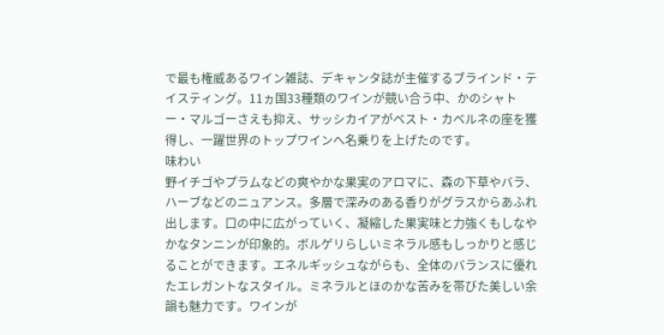で最も権威あるワイン雑誌、デキャンタ誌が主催するブラインド・テイスティング。11ヵ国33種類のワインが競い合う中、かのシャトー・マルゴーさえも抑え、サッシカイアがベスト・カベルネの座を獲得し、一躍世界のトップワインへ名乗りを上げたのです。
味わい
野イチゴやプラムなどの爽やかな果実のアロマに、森の下草やバラ、ハーブなどのニュアンス。多層で深みのある香りがグラスからあふれ出します。口の中に広がっていく、凝縮した果実味と力強くもしなやかなタンニンが印象的。ボルゲリらしいミネラル感もしっかりと感じることができます。エネルギッシュながらも、全体のバランスに優れたエレガントなスタイル。ミネラルとほのかな苦みを帯びた美しい余韻も魅力です。ワインが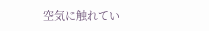空気に触れてい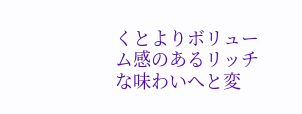くとよりボリューム感のあるリッチな味わいへと変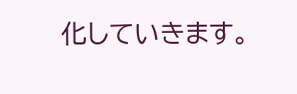化していきます。